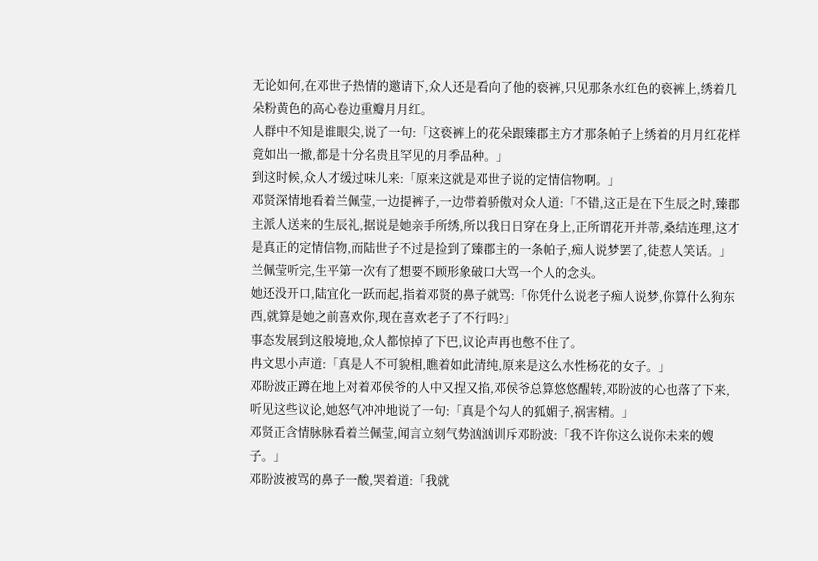无论如何,在邓世子热情的邀请下,众人还是看向了他的亵裤,只见那条水红色的亵裤上,绣着几朵粉黄色的高心卷边重瓣月月红。
人群中不知是谁眼尖,说了一句:「这亵裤上的花朵跟臻郡主方才那条帕子上绣着的月月红花样竟如出一撤,都是十分名贵且罕见的月季品种。」
到这时候,众人才缓过味儿来:「原来这就是邓世子说的定情信物啊。」
邓贤深情地看着兰佩莹,一边提裤子,一边带着骄傲对众人道:「不错,这正是在下生辰之时,臻郡主派人送来的生辰礼,据说是她亲手所绣,所以我日日穿在身上,正所谓花开并蒂,桑结连理,这才是真正的定情信物,而陆世子不过是捡到了臻郡主的一条帕子,痴人说梦罢了,徒惹人笑话。」
兰佩莹听完,生平第一次有了想要不顾形象破口大骂一个人的念头。
她还没开口,陆宜化一跃而起,指着邓贤的鼻子就骂:「你凭什么说老子痴人说梦,你算什么狗东西,就算是她之前喜欢你,现在喜欢老子了不行吗?」
事态发展到这般境地,众人都惊掉了下巴,议论声再也憋不住了。
冉文思小声道:「真是人不可貌相,瞧着如此清纯,原来是这么水性杨花的女子。」
邓盼波正蹲在地上对着邓侯爷的人中又捏又掐,邓侯爷总算悠悠醒转,邓盼波的心也落了下来,听见这些议论,她怒气冲冲地说了一句:「真是个勾人的狐媚子,祸害精。」
邓贤正含情脉脉看着兰佩莹,闻言立刻气势汹汹训斥邓盼波:「我不许你这么说你未来的嫂子。」
邓盼波被骂的鼻子一酸,哭着道:「我就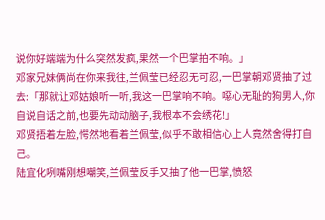说你好端端为什么突然发疯,果然一个巴掌拍不响。」
邓家兄妹俩尚在你来我往,兰佩莹已经忍无可忍,一巴掌朝邓贤抽了过去:「那就让邓姑娘听一听,我这一巴掌响不响。噁心无耻的狗男人,你自说自话之前,也要先动动脑子,我根本不会绣花!」
邓贤捂着左脸,愕然地看着兰佩莹,似乎不敢相信心上人竟然舍得打自己。
陆宜化咧嘴刚想嘲笑,兰佩莹反手又抽了他一巴掌,愤怒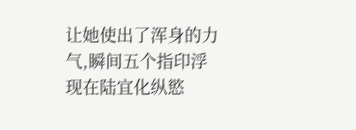让她使出了浑身的力气,瞬间五个指印浮现在陆宜化纵慾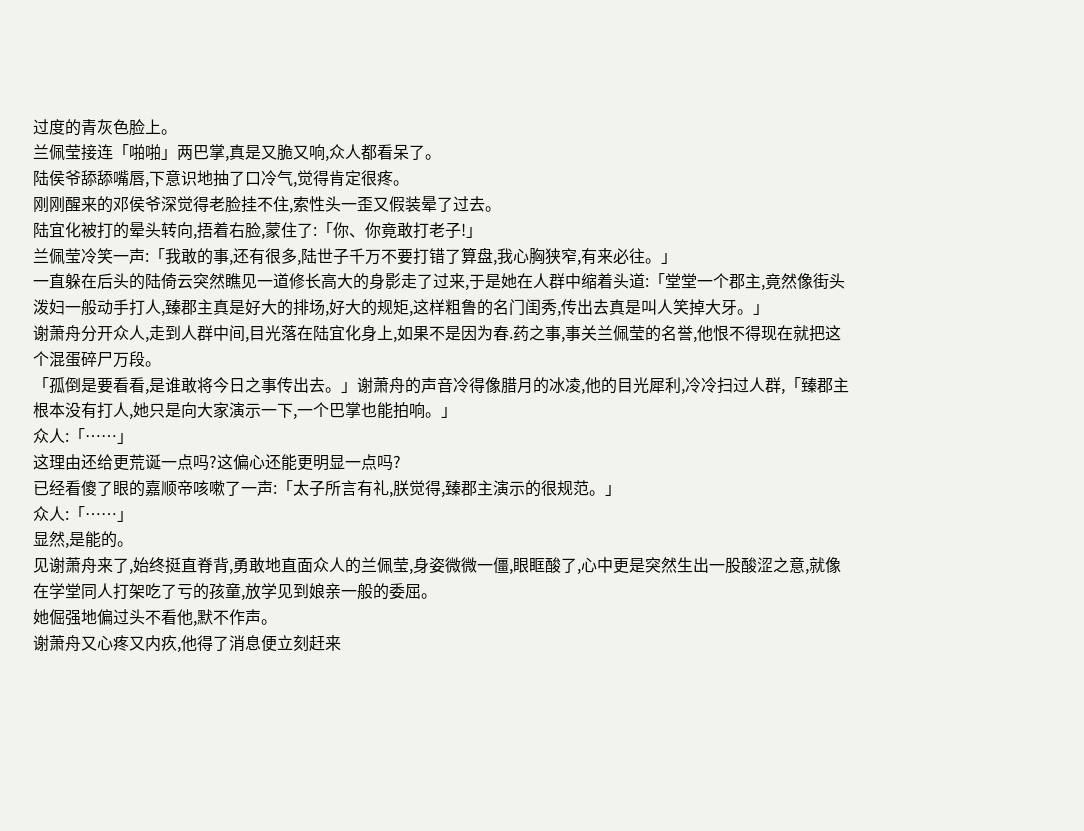过度的青灰色脸上。
兰佩莹接连「啪啪」两巴掌,真是又脆又响,众人都看呆了。
陆侯爷舔舔嘴唇,下意识地抽了口冷气,觉得肯定很疼。
刚刚醒来的邓侯爷深觉得老脸挂不住,索性头一歪又假装晕了过去。
陆宜化被打的晕头转向,捂着右脸,蒙住了:「你、你竟敢打老子!」
兰佩莹冷笑一声:「我敢的事,还有很多,陆世子千万不要打错了算盘,我心胸狭窄,有来必往。」
一直躲在后头的陆倚云突然瞧见一道修长高大的身影走了过来,于是她在人群中缩着头道:「堂堂一个郡主,竟然像街头泼妇一般动手打人,臻郡主真是好大的排场,好大的规矩,这样粗鲁的名门闺秀,传出去真是叫人笑掉大牙。」
谢萧舟分开众人,走到人群中间,目光落在陆宜化身上,如果不是因为春.药之事,事关兰佩莹的名誉,他恨不得现在就把这个混蛋碎尸万段。
「孤倒是要看看,是谁敢将今日之事传出去。」谢萧舟的声音冷得像腊月的冰凌,他的目光犀利,冷冷扫过人群,「臻郡主根本没有打人,她只是向大家演示一下,一个巴掌也能拍响。」
众人:「……」
这理由还给更荒诞一点吗?这偏心还能更明显一点吗?
已经看傻了眼的嘉顺帝咳嗽了一声:「太子所言有礼,朕觉得,臻郡主演示的很规范。」
众人:「……」
显然,是能的。
见谢萧舟来了,始终挺直脊背,勇敢地直面众人的兰佩莹,身姿微微一僵,眼眶酸了,心中更是突然生出一股酸涩之意,就像在学堂同人打架吃了亏的孩童,放学见到娘亲一般的委屈。
她倔强地偏过头不看他,默不作声。
谢萧舟又心疼又内疚,他得了消息便立刻赶来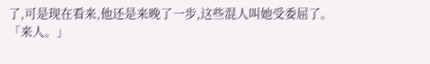了,可是现在看来,他还是来晚了一步,这些混人叫她受委屈了。
「来人。」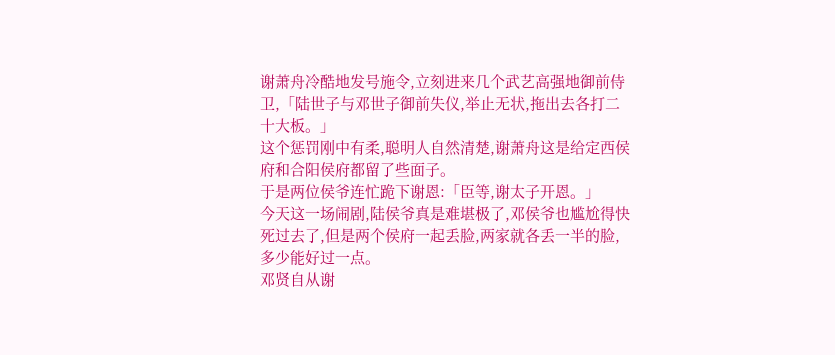谢萧舟冷酷地发号施令,立刻进来几个武艺高强地御前侍卫,「陆世子与邓世子御前失仪,举止无状,拖出去各打二十大板。」
这个惩罚刚中有柔,聪明人自然清楚,谢萧舟这是给定西侯府和合阳侯府都留了些面子。
于是两位侯爷连忙跪下谢恩:「臣等,谢太子开恩。」
今天这一场闹剧,陆侯爷真是难堪极了,邓侯爷也尴尬得快死过去了,但是两个侯府一起丢脸,两家就各丢一半的脸,多少能好过一点。
邓贤自从谢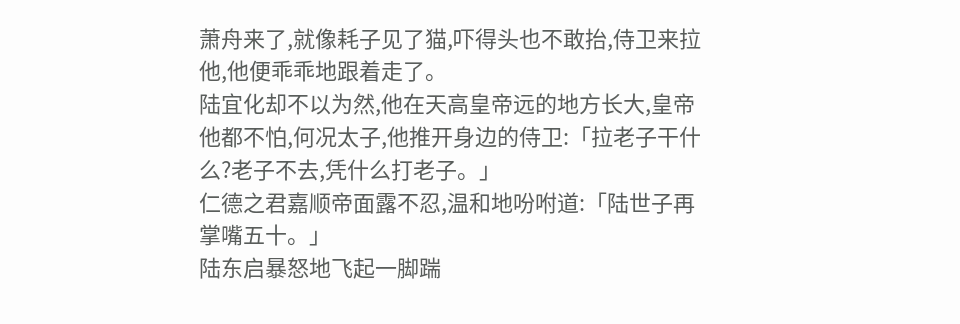萧舟来了,就像耗子见了猫,吓得头也不敢抬,侍卫来拉他,他便乖乖地跟着走了。
陆宜化却不以为然,他在天高皇帝远的地方长大,皇帝他都不怕,何况太子,他推开身边的侍卫:「拉老子干什么?老子不去,凭什么打老子。」
仁德之君嘉顺帝面露不忍,温和地吩咐道:「陆世子再掌嘴五十。」
陆东启暴怒地飞起一脚踹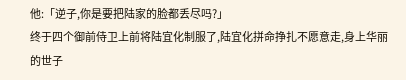他:「逆子,你是要把陆家的脸都丢尽吗?」
终于四个御前侍卫上前将陆宜化制服了,陆宜化拼命挣扎不愿意走,身上华丽的世子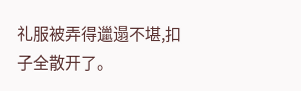礼服被弄得邋遢不堪,扣子全散开了。